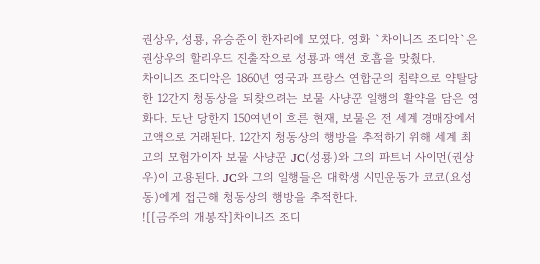권상우, 성룡, 유승준이 한자리에 모였다. 영화 `차이니즈 조디악`은 권상우의 할리우드 진출작으로 성룡과 액션 호흡을 맞췄다.
차이니즈 조디악은 1860년 영국과 프랑스 연합군의 침략으로 약탈당한 12간지 청동상을 되찾으려는 보물 사냥꾼 일행의 활약을 담은 영화다. 도난 당한지 150여년이 흐른 현재, 보물은 전 세계 경매장에서 고액으로 거래된다. 12간지 청동상의 행방을 추적하기 위해 세계 최고의 모험가이자 보물 사냥꾼 JC(성룡)와 그의 파트너 사이먼(권상우)이 고용된다. JC와 그의 일행들은 대학생 시민운동가 코코(요성동)에게 접근해 청동상의 행방을 추적한다.
![[금주의 개봉작]차이니즈 조디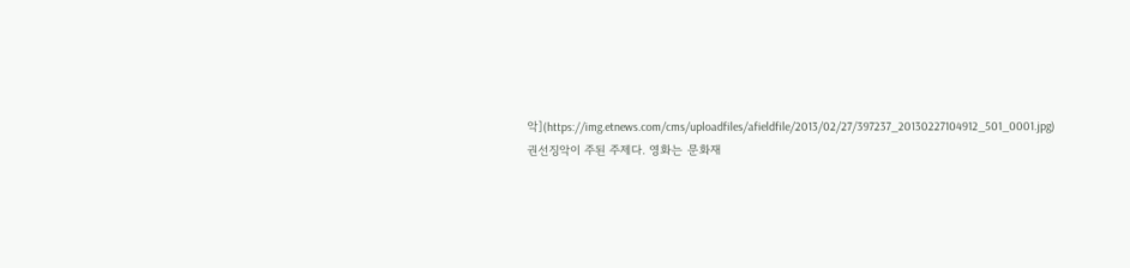악](https://img.etnews.com/cms/uploadfiles/afieldfile/2013/02/27/397237_20130227104912_501_0001.jpg)
권선징악이 주된 주제다. 영화는 문화재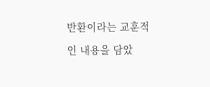반환이라는 교훈적인 내용을 담았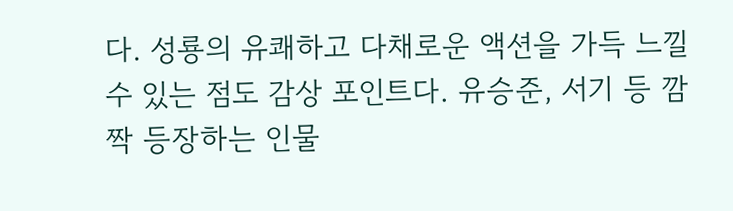다. 성룡의 유쾌하고 다채로운 액션을 가득 느낄 수 있는 점도 감상 포인트다. 유승준, 서기 등 깜짝 등장하는 인물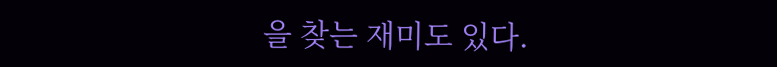을 찾는 재미도 있다.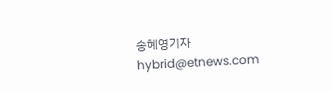송혜영기자 hybrid@etnews.com